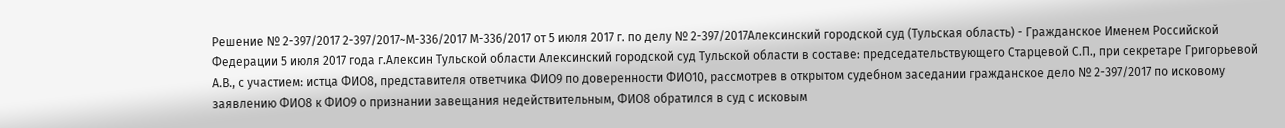Решение № 2-397/2017 2-397/2017~М-336/2017 М-336/2017 от 5 июля 2017 г. по делу № 2-397/2017Алексинский городской суд (Тульская область) - Гражданское Именем Российской Федерации 5 июля 2017 года г.Алексин Тульской области Алексинский городской суд Тульской области в составе: председательствующего Старцевой С.П., при секретаре Григорьевой А.В., с участием: истца ФИО8, представителя ответчика ФИО9 по доверенности ФИО10, рассмотрев в открытом судебном заседании гражданское дело № 2-397/2017 по исковому заявлению ФИО8 к ФИО9 о признании завещания недействительным, ФИО8 обратился в суд с исковым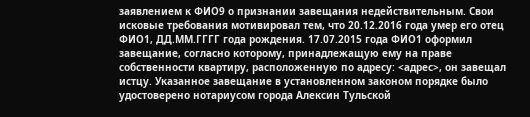заявлением к ФИО9 о признании завещания недействительным. Свои исковые требования мотивировал тем, что 20.12.2016 года умер его отец ФИО1, ДД.ММ.ГГГГ года рождения. 17.07.2015 года ФИО1 оформил завещание, согласно которому, принадлежащую ему на праве собственности квартиру, расположенную по адресу: <адрес>, он завещал истцу. Указанное завещание в установленном законом порядке было удостоверено нотариусом города Алексин Тульской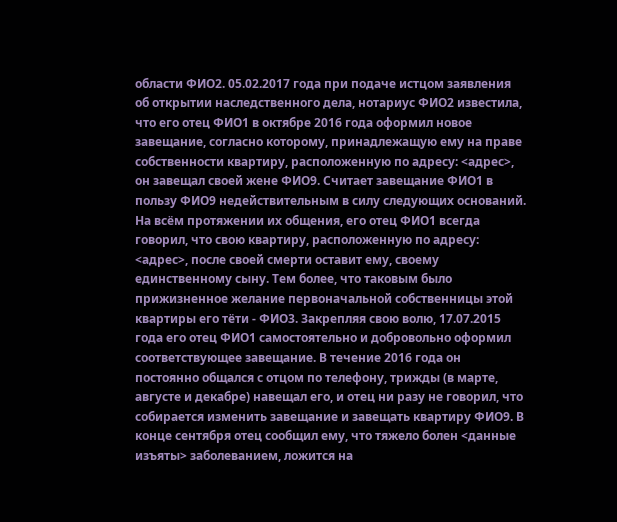области ФИО2. 05.02.2017 года при подаче истцом заявления об открытии наследственного дела, нотариус ФИО2 известила, что его отец ФИО1 в октябре 2016 года оформил новое завещание, согласно которому, принадлежащую ему на праве собственности квартиру, расположенную по адресу: <адрес>, он завещал своей жене ФИО9. Считает завещание ФИО1 в пользу ФИО9 недействительным в силу следующих оснований. На всём протяжении их общения, его отец ФИО1 всегда говорил, что свою квартиру, расположенную по адресу: <адрес>, после своей смерти оставит ему, своему единственному сыну. Тем более, что таковым было прижизненное желание первоначальной собственницы этой квартиры его тёти - ФИО3. Закрепляя свою волю, 17.07.2015 года его отец ФИО1 самостоятельно и добровольно оформил соответствующее завещание. В течение 2016 года он постоянно общался с отцом по телефону, трижды (в марте, августе и декабре) навещал его, и отец ни разу не говорил, что собирается изменить завещание и завещать квартиру ФИО9. В конце сентября отец сообщил ему, что тяжело болен <данные изъяты> заболеванием, ложится на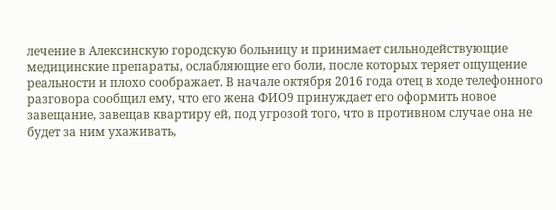лечение в Алексинскую городскую больницу и принимает сильнодействующие медицинские препараты, ослабляющие его боли, после которых теряет ощущение реальности и плохо соображает. В начале октября 2016 года отец в ходе телефонного разговора сообщил ему, что его жена ФИО9 принуждает его оформить новое завещание, завещав квартиру ей, под угрозой того, что в противном случае она не будет за ним ухаживать,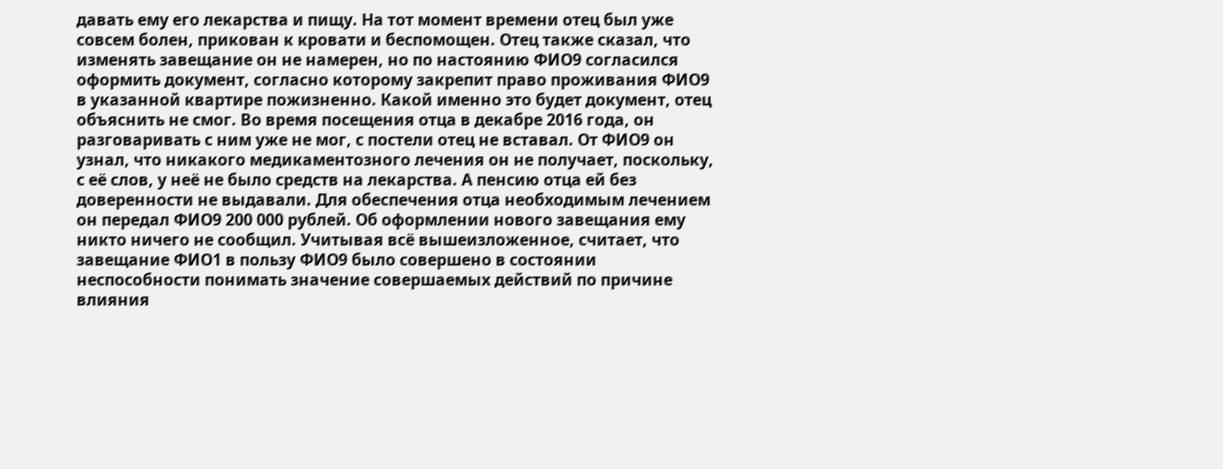давать ему его лекарства и пищу. На тот момент времени отец был уже совсем болен, прикован к кровати и беспомощен. Отец также сказал, что изменять завещание он не намерен, но по настоянию ФИО9 согласился оформить документ, согласно которому закрепит право проживания ФИО9 в указанной квартире пожизненно. Какой именно это будет документ, отец объяснить не смог. Во время посещения отца в декабре 2016 года, он разговаривать с ним уже не мог, с постели отец не вставал. От ФИО9 он узнал, что никакого медикаментозного лечения он не получает, поскольку, с её слов, у неё не было средств на лекарства. А пенсию отца ей без доверенности не выдавали. Для обеспечения отца необходимым лечением он передал ФИО9 200 000 рублей. Об оформлении нового завещания ему никто ничего не сообщил. Учитывая всё вышеизложенное, считает, что завещание ФИО1 в пользу ФИО9 было совершено в состоянии неспособности понимать значение совершаемых действий по причине влияния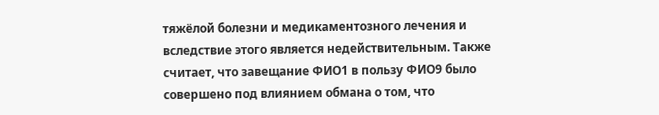тяжёлой болезни и медикаментозного лечения и вследствие этого является недействительным. Также считает, что завещание ФИО1 в пользу ФИО9 было совершено под влиянием обмана о том, что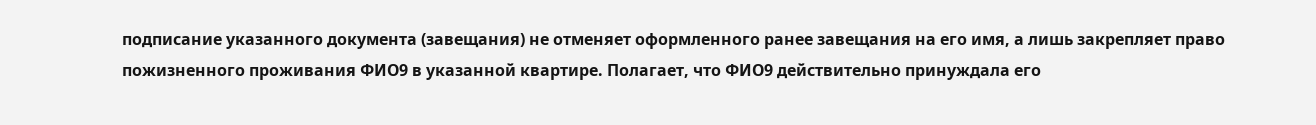подписание указанного документа (завещания) не отменяет оформленного ранее завещания на его имя, а лишь закрепляет право пожизненного проживания ФИО9 в указанной квартире. Полагает, что ФИО9 действительно принуждала его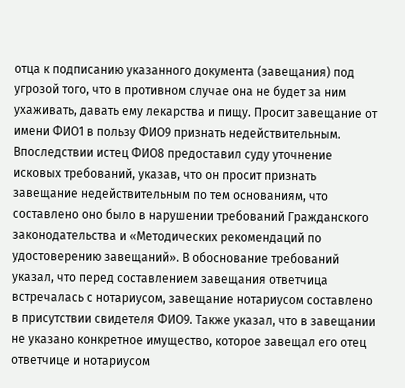отца к подписанию указанного документа (завещания) под угрозой того, что в противном случае она не будет за ним ухаживать, давать ему лекарства и пищу. Просит завещание от имени ФИО1 в пользу ФИО9 признать недействительным. Впоследствии истец ФИО8 предоставил суду уточнение исковых требований, указав, что он просит признать завещание недействительным по тем основаниям, что составлено оно было в нарушении требований Гражданского законодательства и «Методических рекомендаций по удостоверению завещаний». В обоснование требований указал, что перед составлением завещания ответчица встречалась с нотариусом, завещание нотариусом составлено в присутствии свидетеля ФИО9. Также указал, что в завещании не указано конкретное имущество, которое завещал его отец ответчице и нотариусом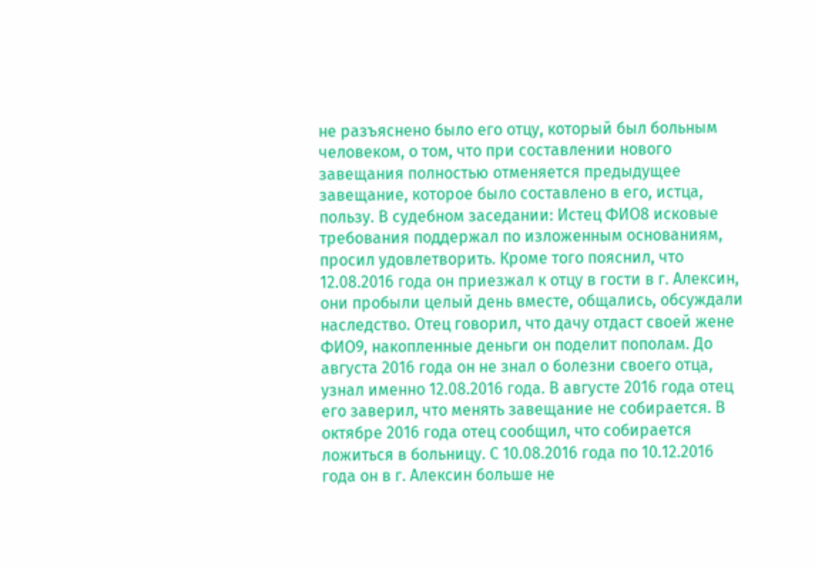не разъяснено было его отцу, который был больным человеком, о том, что при составлении нового завещания полностью отменяется предыдущее завещание, которое было составлено в его, истца, пользу. В судебном заседании: Истец ФИО8 исковые требования поддержал по изложенным основаниям, просил удовлетворить. Кроме того пояснил, что 12.08.2016 года он приезжал к отцу в гости в г. Алексин, они пробыли целый день вместе, общались, обсуждали наследство. Отец говорил, что дачу отдаст своей жене ФИО9, накопленные деньги он поделит пополам. До августа 2016 года он не знал о болезни своего отца, узнал именно 12.08.2016 года. В августе 2016 года отец его заверил, что менять завещание не собирается. В октябре 2016 года отец сообщил, что собирается ложиться в больницу. С 10.08.2016 года по 10.12.2016 года он в г. Алексин больше не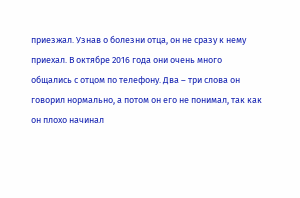приезжал. Узнав о болезни отца, он не сразу к нему приехал. В октябре 2016 года они очень много общались с отцом по телефону. Два – три слова он говорил нормально, а потом он его не понимал, так как он плохо начинал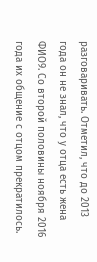разговаривать. Отметил, что до 2013 года он не знал, что у отца есть жена ФИО9. Со второй половины ноября 2016 года их общение с отцом прекратилось.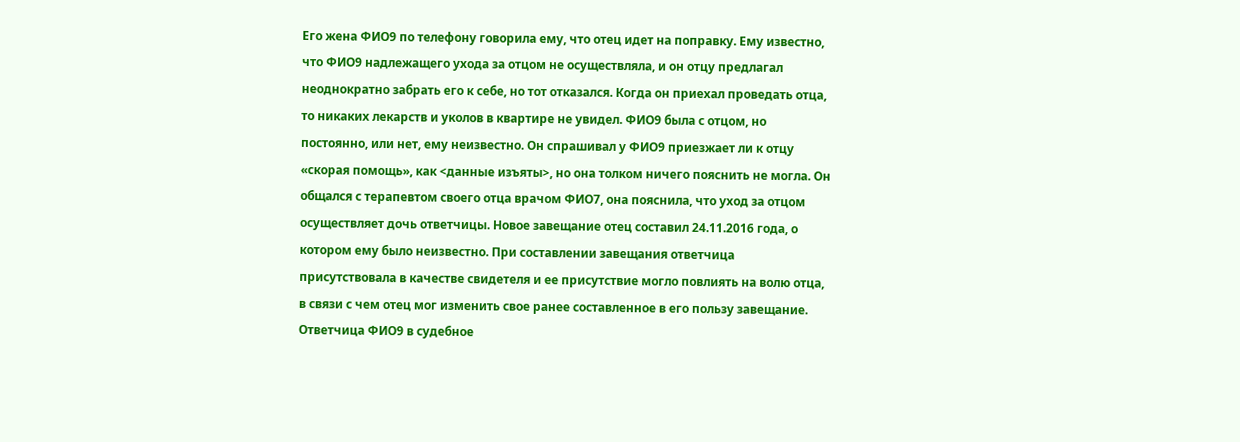Его жена ФИО9 по телефону говорила ему, что отец идет на поправку. Ему известно, что ФИО9 надлежащего ухода за отцом не осуществляла, и он отцу предлагал неоднократно забрать его к себе, но тот отказался. Когда он приехал проведать отца, то никаких лекарств и уколов в квартире не увидел. ФИО9 была с отцом, но постоянно, или нет, ему неизвестно. Он спрашивал у ФИО9 приезжает ли к отцу «скорая помощь», как <данные изъяты>, но она толком ничего пояснить не могла. Он общался с терапевтом своего отца врачом ФИО7, она пояснила, что уход за отцом осуществляет дочь ответчицы. Новое завещание отец составил 24.11.2016 года, о котором ему было неизвестно. При составлении завещания ответчица присутствовала в качестве свидетеля и ее присутствие могло повлиять на волю отца, в связи с чем отец мог изменить свое ранее составленное в его пользу завещание. Ответчица ФИО9 в судебное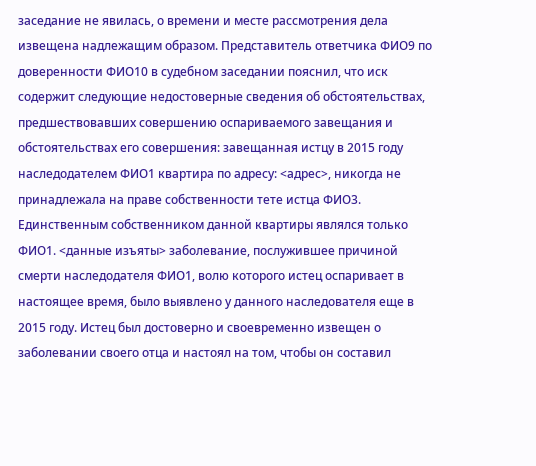заседание не явилась, о времени и месте рассмотрения дела извещена надлежащим образом. Представитель ответчика ФИО9 по доверенности ФИО10 в судебном заседании пояснил, что иск содержит следующие недостоверные сведения об обстоятельствах, предшествовавших совершению оспариваемого завещания и обстоятельствах его совершения: завещанная истцу в 2015 году наследодателем ФИО1 квартира по адресу: <адрес>, никогда не принадлежала на праве собственности тете истца ФИО3. Единственным собственником данной квартиры являлся только ФИО1. <данные изъяты> заболевание, послужившее причиной смерти наследодателя ФИО1, волю которого истец оспаривает в настоящее время, было выявлено у данного наследователя еще в 2015 году. Истец был достоверно и своевременно извещен о заболевании своего отца и настоял на том, чтобы он составил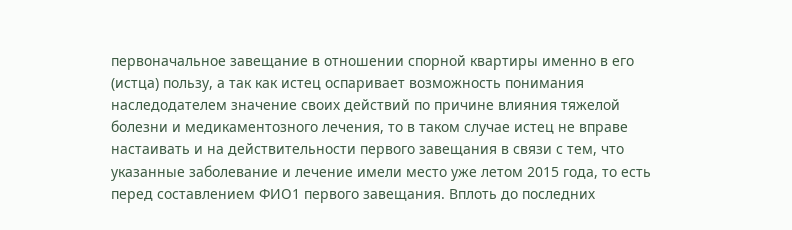первоначальное завещание в отношении спорной квартиры именно в его (истца) пользу, а так как истец оспаривает возможность понимания наследодателем значение своих действий по причине влияния тяжелой болезни и медикаментозного лечения, то в таком случае истец не вправе настаивать и на действительности первого завещания в связи с тем, что указанные заболевание и лечение имели место уже летом 2015 года, то есть перед составлением ФИО1 первого завещания. Вплоть до последних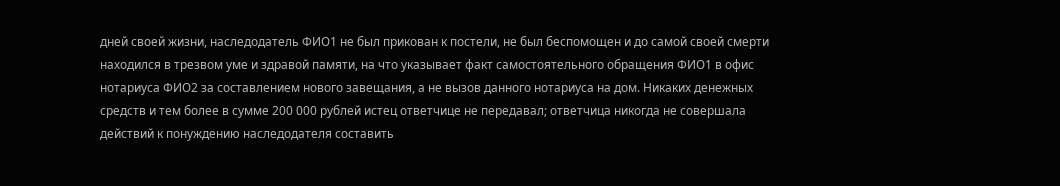дней своей жизни, наследодатель ФИО1 не был прикован к постели, не был беспомощен и до самой своей смерти находился в трезвом уме и здравой памяти, на что указывает факт самостоятельного обращения ФИО1 в офис нотариуса ФИО2 за составлением нового завещания, а не вызов данного нотариуса на дом. Никаких денежных средств и тем более в сумме 200 000 рублей истец ответчице не передавал; ответчица никогда не совершала действий к понуждению наследодателя составить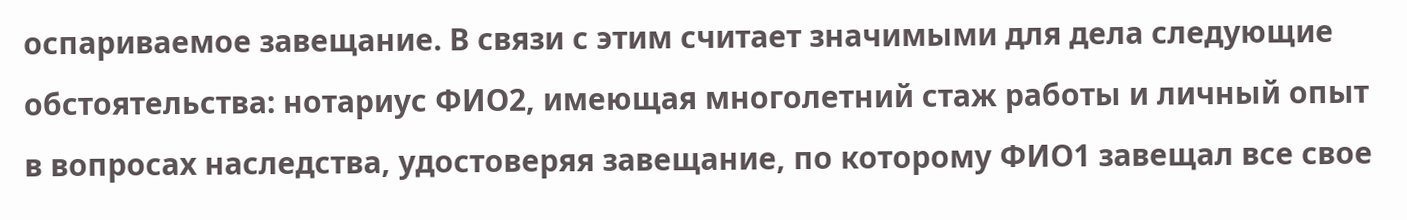оспариваемое завещание. В связи с этим считает значимыми для дела следующие обстоятельства: нотариус ФИО2, имеющая многолетний стаж работы и личный опыт в вопросах наследства, удостоверяя завещание, по которому ФИО1 завещал все свое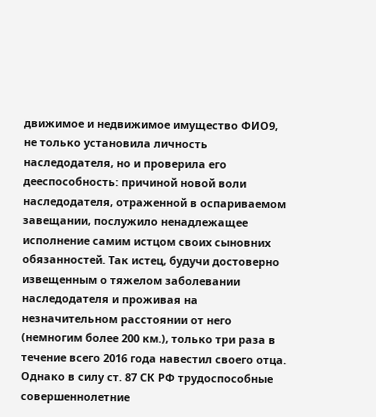движимое и недвижимое имущество ФИО9, не только установила личность наследодателя, но и проверила его дееспособность: причиной новой воли наследодателя, отраженной в оспариваемом завещании, послужило ненадлежащее исполнение самим истцом своих сыновних обязанностей. Так истец, будучи достоверно извещенным о тяжелом заболевании наследодателя и проживая на незначительном расстоянии от него (немногим более 200 км.), только три раза в течение всего 2016 года навестил своего отца. Однако в силу ст. 87 СК РФ трудоспособные совершеннолетние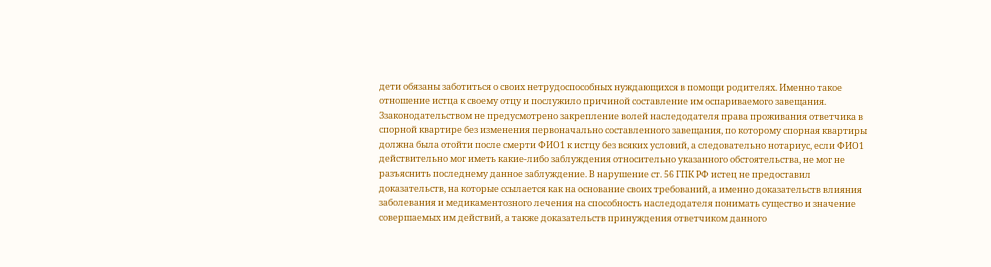дети обязаны заботиться о своих нетрудоспособных нуждающихся в помощи родителях. Именно такое отношение истца к своему отцу и послужило причиной составление им оспариваемого завещания. Ззаконодательством не предусмотрено закрепление волей наследодателя права проживания ответчика в спорной квартире без изменения первоначально составленного завещания, по которому спорная квартиры должна была отойти после смерти ФИО1 к истцу без всяких условий, а следовательно нотариус, если ФИО1 действительно мог иметь какие-либо заблуждения относительно указанного обстоятельства, не мог не разъяснить последнему данное заблуждение. В нарушение ст. 56 ГПК РФ истец не предоставил доказательств, на которые ссылается как на основание своих требований, а именно доказательств влияния заболевания и медикаментозного лечения на способность наследодателя понимать существо и значение совершаемых им действий, а также доказательств принуждения ответчиком данного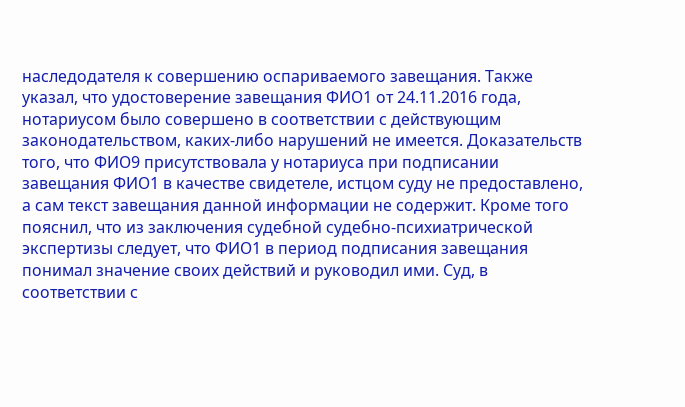наследодателя к совершению оспариваемого завещания. Также указал, что удостоверение завещания ФИО1 от 24.11.2016 года, нотариусом было совершено в соответствии с действующим законодательством, каких-либо нарушений не имеется. Доказательств того, что ФИО9 присутствовала у нотариуса при подписании завещания ФИО1 в качестве свидетеле, истцом суду не предоставлено, а сам текст завещания данной информации не содержит. Кроме того пояснил, что из заключения судебной судебно-психиатрической экспертизы следует, что ФИО1 в период подписания завещания понимал значение своих действий и руководил ими. Суд, в соответствии с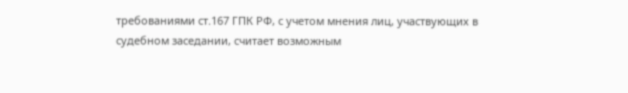требованиями ст.167 ГПК РФ, с учетом мнения лиц, участвующих в судебном заседании, считает возможным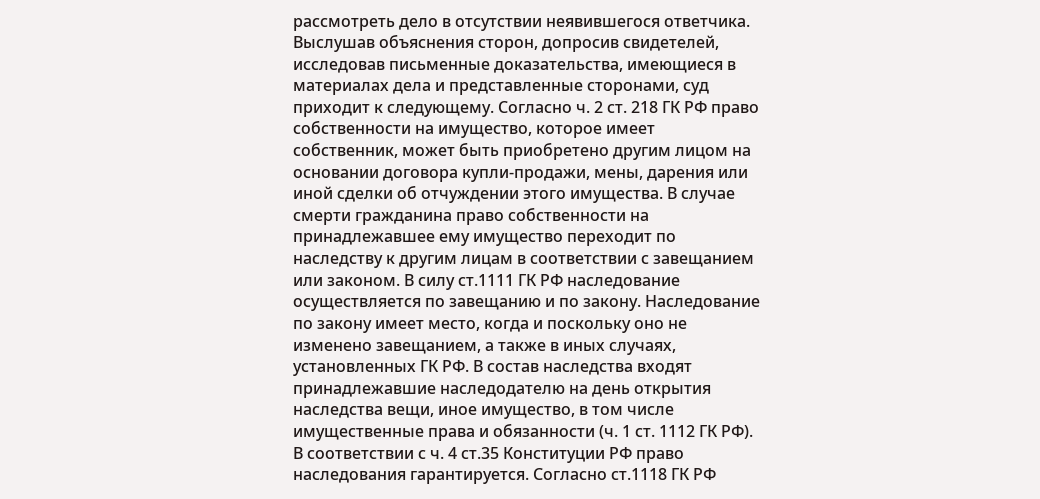рассмотреть дело в отсутствии неявившегося ответчика. Выслушав объяснения сторон, допросив свидетелей, исследовав письменные доказательства, имеющиеся в материалах дела и представленные сторонами, суд приходит к следующему. Согласно ч. 2 ст. 218 ГК РФ право собственности на имущество, которое имеет собственник, может быть приобретено другим лицом на основании договора купли-продажи, мены, дарения или иной сделки об отчуждении этого имущества. В случае смерти гражданина право собственности на принадлежавшее ему имущество переходит по наследству к другим лицам в соответствии с завещанием или законом. В силу ст.1111 ГК РФ наследование осуществляется по завещанию и по закону. Наследование по закону имеет место, когда и поскольку оно не изменено завещанием, а также в иных случаях, установленных ГК РФ. В состав наследства входят принадлежавшие наследодателю на день открытия наследства вещи, иное имущество, в том числе имущественные права и обязанности (ч. 1 ст. 1112 ГК РФ). В соответствии с ч. 4 ст.35 Конституции РФ право наследования гарантируется. Согласно ст.1118 ГК РФ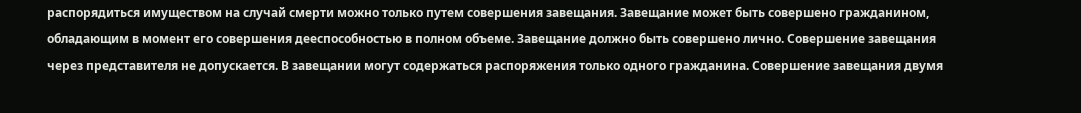распорядиться имуществом на случай смерти можно только путем совершения завещания. Завещание может быть совершено гражданином, обладающим в момент его совершения дееспособностью в полном объеме. Завещание должно быть совершено лично. Совершение завещания через представителя не допускается. В завещании могут содержаться распоряжения только одного гражданина. Совершение завещания двумя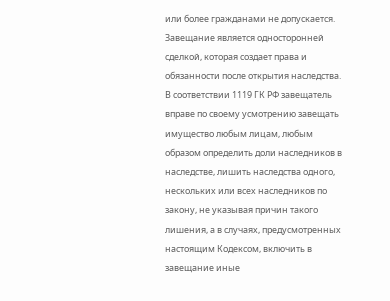или более гражданами не допускается. Завещание является односторонней сделкой, которая создает права и обязанности после открытия наследства. В соответствии 1119 ГК РФ завещатель вправе по своему усмотрению завещать имущество любым лицам, любым образом определить доли наследников в наследстве, лишить наследства одного, нескольких или всех наследников по закону, не указывая причин такого лишения, а в случаях, предусмотренных настоящим Кодексом, включить в завещание иные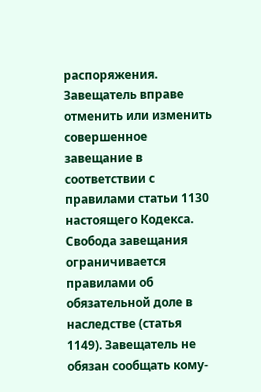распоряжения. Завещатель вправе отменить или изменить совершенное завещание в соответствии с правилами статьи 1130 настоящего Кодекса. Свобода завещания ограничивается правилами об обязательной доле в наследстве (статья 1149). Завещатель не обязан сообщать кому-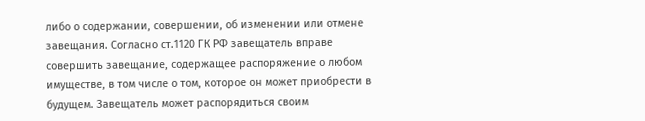либо о содержании, совершении, об изменении или отмене завещания. Согласно ст.1120 ГК РФ завещатель вправе совершить завещание, содержащее распоряжение о любом имуществе, в том числе о том, которое он может приобрести в будущем. Завещатель может распорядиться своим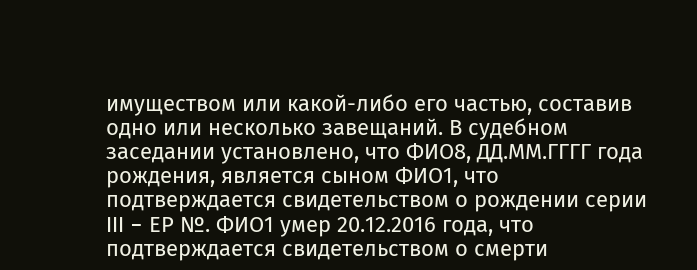имуществом или какой-либо его частью, составив одно или несколько завещаний. В судебном заседании установлено, что ФИО8, ДД.ММ.ГГГГ года рождения, является сыном ФИО1, что подтверждается свидетельством о рождении серии III – ЕР №. ФИО1 умер 20.12.2016 года, что подтверждается свидетельством о смерти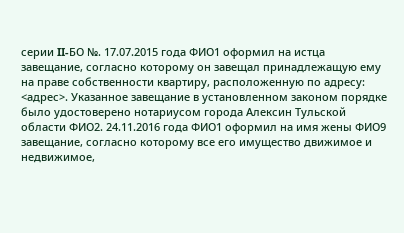серии II-БО №. 17.07.2015 года ФИО1 оформил на истца завещание, согласно которому он завещал принадлежащую ему на праве собственности квартиру, расположенную по адресу: <адрес>. Указанное завещание в установленном законом порядке было удостоверено нотариусом города Алексин Тульской области ФИО2. 24.11.2016 года ФИО1 оформил на имя жены ФИО9 завещание, согласно которому все его имущество движимое и недвижимое,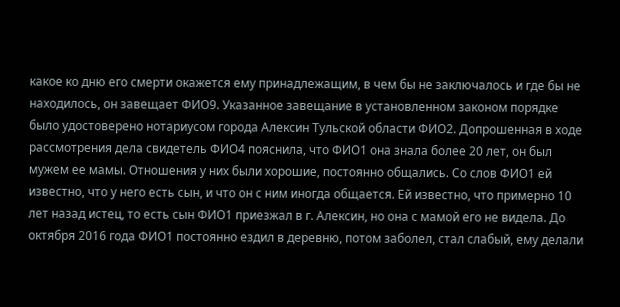какое ко дню его смерти окажется ему принадлежащим, в чем бы не заключалось и где бы не находилось, он завещает ФИО9. Указанное завещание в установленном законом порядке было удостоверено нотариусом города Алексин Тульской области ФИО2. Допрошенная в ходе рассмотрения дела свидетель ФИО4 пояснила, что ФИО1 она знала более 20 лет, он был мужем ее мамы. Отношения у них были хорошие, постоянно общались. Со слов ФИО1 ей известно, что у него есть сын, и что он с ним иногда общается. Ей известно, что примерно 10 лет назад истец, то есть сын ФИО1 приезжал в г. Алексин, но она с мамой его не видела. До октября 2016 года ФИО1 постоянно ездил в деревню, потом заболел, стал слабый, ему делали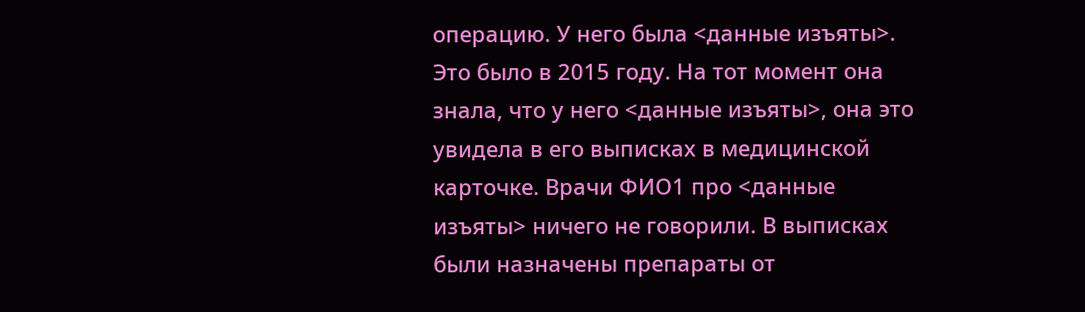операцию. У него была <данные изъяты>. Это было в 2015 году. На тот момент она знала, что у него <данные изъяты>, она это увидела в его выписках в медицинской карточке. Врачи ФИО1 про <данные изъяты> ничего не говорили. В выписках были назначены препараты от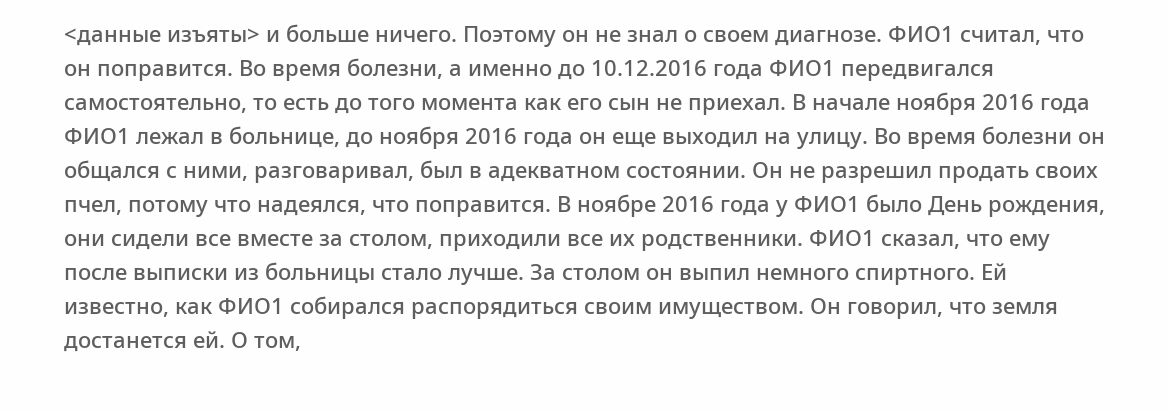<данные изъяты> и больше ничего. Поэтому он не знал о своем диагнозе. ФИО1 считал, что он поправится. Во время болезни, а именно до 10.12.2016 года ФИО1 передвигался самостоятельно, то есть до того момента как его сын не приехал. В начале ноября 2016 года ФИО1 лежал в больнице, до ноября 2016 года он еще выходил на улицу. Во время болезни он общался с ними, разговаривал, был в адекватном состоянии. Он не разрешил продать своих пчел, потому что надеялся, что поправится. В ноябре 2016 года у ФИО1 было День рождения, они сидели все вместе за столом, приходили все их родственники. ФИО1 сказал, что ему после выписки из больницы стало лучше. За столом он выпил немного спиртного. Ей известно, как ФИО1 собирался распорядиться своим имуществом. Он говорил, что земля достанется ей. О том,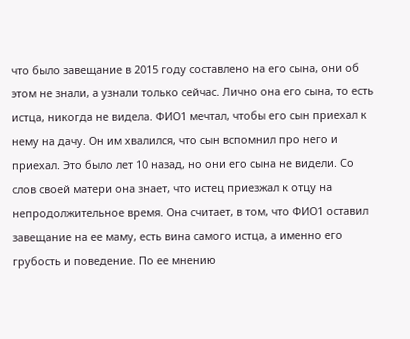что было завещание в 2015 году составлено на его сына, они об этом не знали, а узнали только сейчас. Лично она его сына, то есть истца, никогда не видела. ФИО1 мечтал, чтобы его сын приехал к нему на дачу. Он им хвалился, что сын вспомнил про него и приехал. Это было лет 10 назад, но они его сына не видели. Со слов своей матери она знает, что истец приезжал к отцу на непродолжительное время. Она считает, в том, что ФИО1 оставил завещание на ее маму, есть вина самого истца, а именно его грубость и поведение. По ее мнению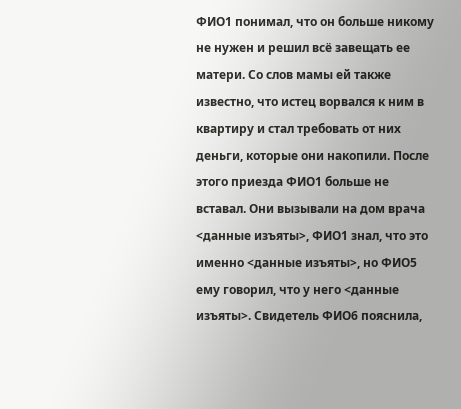ФИО1 понимал, что он больше никому не нужен и решил всё завещать ее матери. Со слов мамы ей также известно, что истец ворвался к ним в квартиру и стал требовать от них деньги, которые они накопили. После этого приезда ФИО1 больше не вставал. Они вызывали на дом врача <данные изъяты>, ФИО1 знал, что это именно <данные изъяты>, но ФИО5 ему говорил, что у него <данные изъяты>. Свидетель ФИО6 пояснила,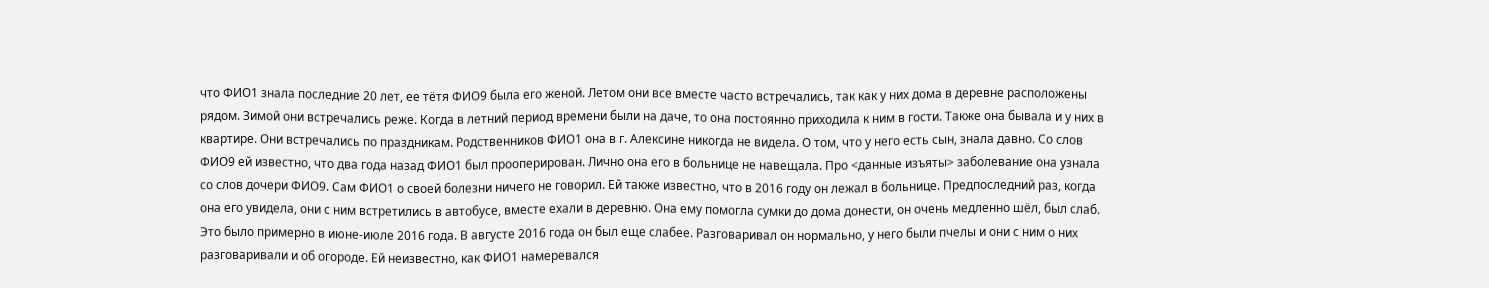что ФИО1 знала последние 20 лет, ее тётя ФИО9 была его женой. Летом они все вместе часто встречались, так как у них дома в деревне расположены рядом. Зимой они встречались реже. Когда в летний период времени были на даче, то она постоянно приходила к ним в гости. Также она бывала и у них в квартире. Они встречались по праздникам. Родственников ФИО1 она в г. Алексине никогда не видела. О том, что у него есть сын, знала давно. Со слов ФИО9 ей известно, что два года назад ФИО1 был прооперирован. Лично она его в больнице не навещала. Про <данные изъяты> заболевание она узнала со слов дочери ФИО9. Сам ФИО1 о своей болезни ничего не говорил. Ей также известно, что в 2016 году он лежал в больнице. Предпоследний раз, когда она его увидела, они с ним встретились в автобусе, вместе ехали в деревню. Она ему помогла сумки до дома донести, он очень медленно шёл, был слаб. Это было примерно в июне-июле 2016 года. В августе 2016 года он был еще слабее. Разговаривал он нормально, у него были пчелы и они с ним о них разговаривали и об огороде. Ей неизвестно, как ФИО1 намеревался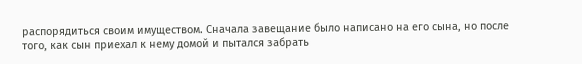распорядиться своим имуществом. Сначала завещание было написано на его сына, но после того, как сын приехал к нему домой и пытался забрать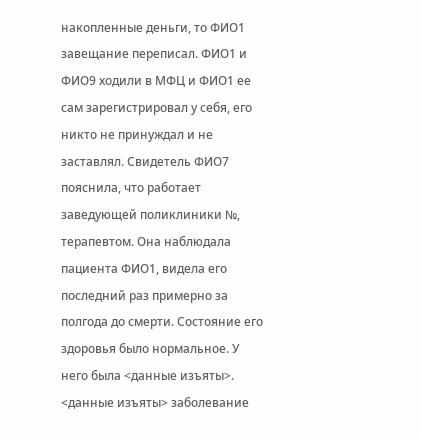накопленные деньги, то ФИО1 завещание переписал. ФИО1 и ФИО9 ходили в МФЦ и ФИО1 ее сам зарегистрировал у себя, его никто не принуждал и не заставлял. Свидетель ФИО7 пояснила, что работает заведующей поликлиники №, терапевтом. Она наблюдала пациента ФИО1, видела его последний раз примерно за полгода до смерти. Состояние его здоровья было нормальное. У него была <данные изъяты>. <данные изъяты> заболевание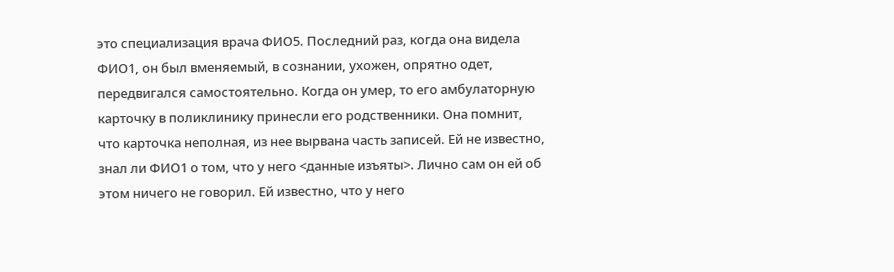это специализация врача ФИО5. Последний раз, когда она видела ФИО1, он был вменяемый, в сознании, ухожен, опрятно одет, передвигался самостоятельно. Когда он умер, то его амбулаторную карточку в поликлинику принесли его родственники. Она помнит, что карточка неполная, из нее вырвана часть записей. Ей не известно, знал ли ФИО1 о том, что у него <данные изъяты>. Лично сам он ей об этом ничего не говорил. Ей известно, что у него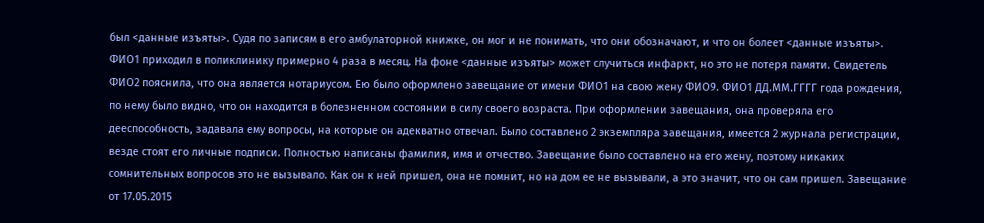был <данные изъяты>. Судя по записям в его амбулаторной книжке, он мог и не понимать, что они обозначают, и что он болеет <данные изъяты>. ФИО1 приходил в поликлинику примерно 4 раза в месяц. На фоне <данные изъяты> может случиться инфаркт, но это не потеря памяти. Свидетель ФИО2 пояснила, что она является нотариусом. Ею было оформлено завещание от имени ФИО1 на свою жену ФИО9. ФИО1 ДД.ММ.ГГГГ года рождения, по нему было видно, что он находится в болезненном состоянии в силу своего возраста. При оформлении завещания, она проверяла его дееспособность, задавала ему вопросы, на которые он адекватно отвечал. Было составлено 2 экземпляра завещания, имеется 2 журнала регистрации, везде стоят его личные подписи. Полностью написаны фамилия, имя и отчество. Завещание было составлено на его жену, поэтому никаких сомнительных вопросов это не вызывало. Как он к ней пришел, она не помнит, но на дом ее не вызывали, а это значит, что он сам пришел. Завещание от 17.05.2015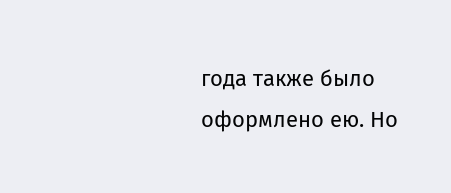года также было оформлено ею. Но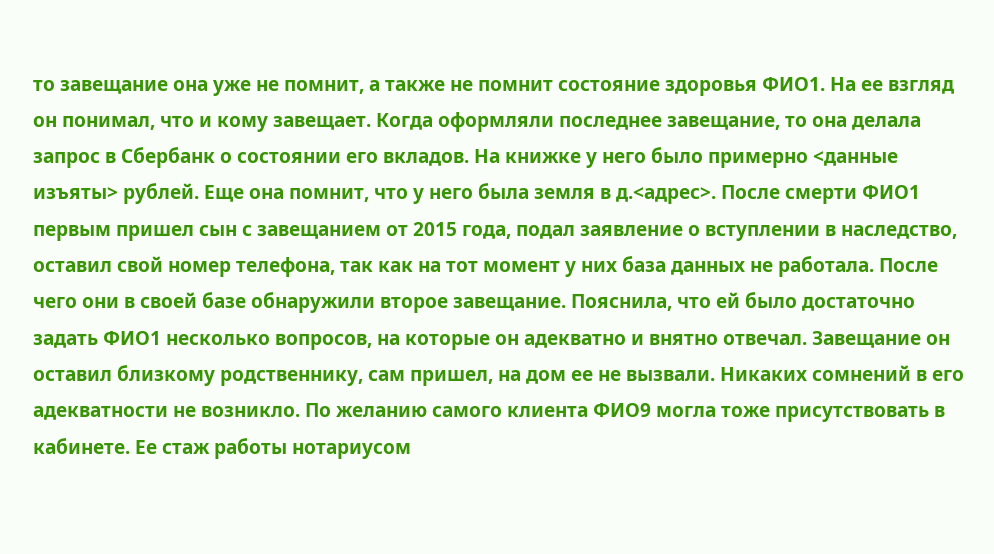то завещание она уже не помнит, а также не помнит состояние здоровья ФИО1. На ее взгляд он понимал, что и кому завещает. Когда оформляли последнее завещание, то она делала запрос в Сбербанк о состоянии его вкладов. На книжке у него было примерно <данные изъяты> рублей. Еще она помнит, что у него была земля в д.<адрес>. После смерти ФИО1 первым пришел сын с завещанием от 2015 года, подал заявление о вступлении в наследство, оставил свой номер телефона, так как на тот момент у них база данных не работала. После чего они в своей базе обнаружили второе завещание. Пояснила, что ей было достаточно задать ФИО1 несколько вопросов, на которые он адекватно и внятно отвечал. Завещание он оставил близкому родственнику, сам пришел, на дом ее не вызвали. Никаких сомнений в его адекватности не возникло. По желанию самого клиента ФИО9 могла тоже присутствовать в кабинете. Ее стаж работы нотариусом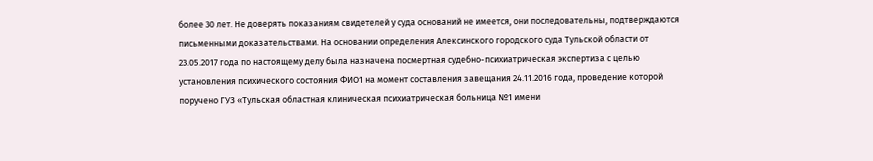более 30 лет. Не доверять показаниям свидетелей у суда оснований не имеется, они последовательны, подтверждаются письменными доказательствами. На основании определения Алексинского городского суда Тульской области от 23.05.2017 года по настоящему делу была назначена посмертная судебно-психиатрическая экспертиза с целью установления психического состояния ФИО1 на момент составления завещания 24.11.2016 года, проведение которой поручено ГУЗ «Тульская областная клиническая психиатрическая больница №1 имени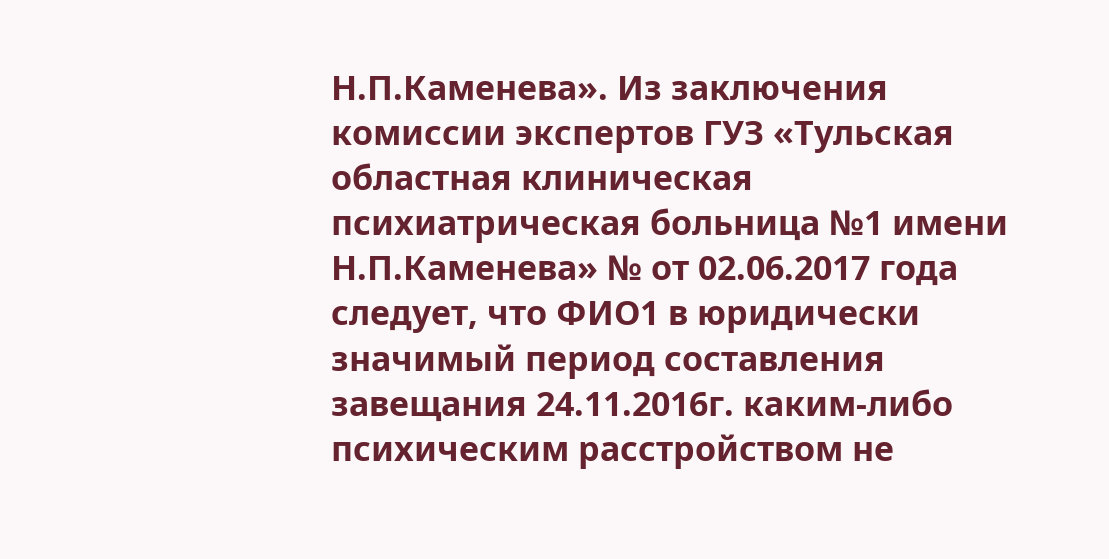Н.П.Каменева». Из заключения комиссии экспертов ГУЗ «Тульская областная клиническая психиатрическая больница №1 имени Н.П.Каменева» № от 02.06.2017 года следует, что ФИО1 в юридически значимый период составления завещания 24.11.2016г. каким-либо психическим расстройством не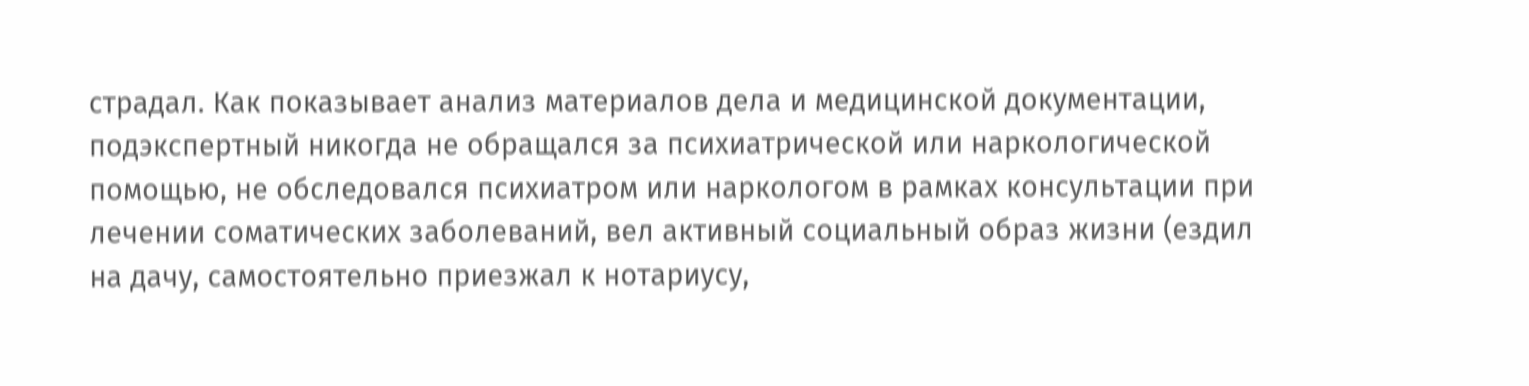страдал. Как показывает анализ материалов дела и медицинской документации, подэкспертный никогда не обращался за психиатрической или наркологической помощью, не обследовался психиатром или наркологом в рамках консультации при лечении соматических заболеваний, вел активный социальный образ жизни (ездил на дачу, самостоятельно приезжал к нотариусу,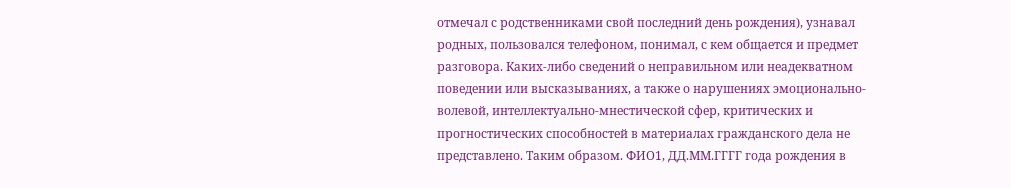отмечал с родственниками свой последний день рождения), узнавал родных, пользовался телефоном, понимал, с кем общается и предмет разговора. Каких-либо сведений о неправильном или неадекватном поведении или высказываниях, а также о нарушениях эмоционально-волевой, интеллектуально-мнестической сфер, критических и прогностических способностей в материалах гражданского дела не представлено. Таким образом. ФИО1, ДД.ММ.ГГГГ года рождения в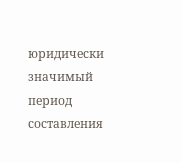юридически значимый период составления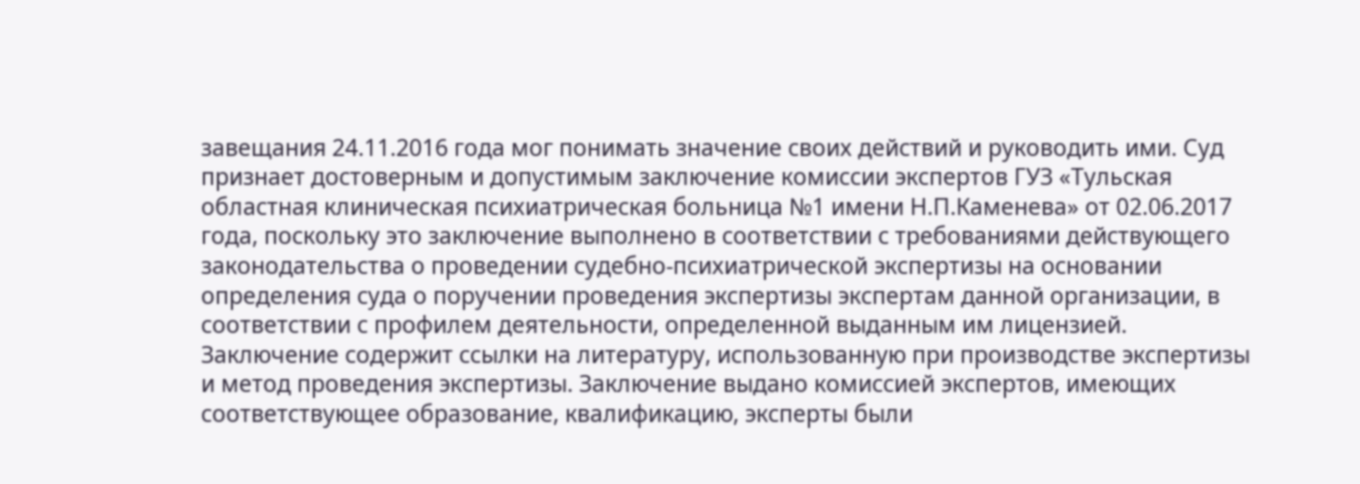завещания 24.11.2016 года мог понимать значение своих действий и руководить ими. Суд признает достоверным и допустимым заключение комиссии экспертов ГУЗ «Тульская областная клиническая психиатрическая больница №1 имени Н.П.Каменева» от 02.06.2017 года, поскольку это заключение выполнено в соответствии с требованиями действующего законодательства о проведении судебно-психиатрической экспертизы на основании определения суда о поручении проведения экспертизы экспертам данной организации, в соответствии с профилем деятельности, определенной выданным им лицензией. Заключение содержит ссылки на литературу, использованную при производстве экспертизы и метод проведения экспертизы. Заключение выдано комиссией экспертов, имеющих соответствующее образование, квалификацию, эксперты были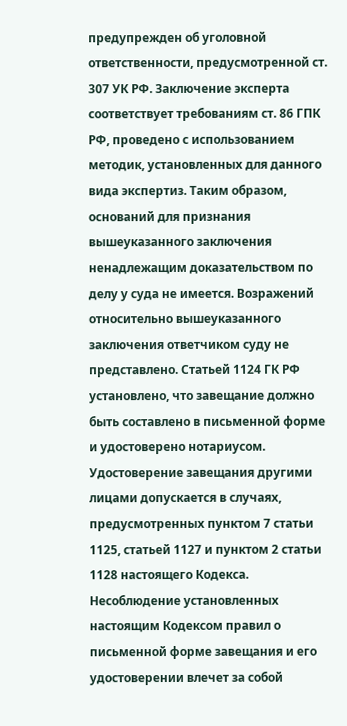предупрежден об уголовной ответственности, предусмотренной ст. 307 УК РФ. Заключение эксперта соответствует требованиям ст. 86 ГПК РФ, проведено с использованием методик, установленных для данного вида экспертиз. Таким образом, оснований для признания вышеуказанного заключения ненадлежащим доказательством по делу у суда не имеется. Возражений относительно вышеуказанного заключения ответчиком суду не представлено. Статьей 1124 ГК РФ установлено, что завещание должно быть составлено в письменной форме и удостоверено нотариусом. Удостоверение завещания другими лицами допускается в случаях, предусмотренных пунктом 7 статьи 1125, статьей 1127 и пунктом 2 статьи 1128 настоящего Кодекса. Несоблюдение установленных настоящим Кодексом правил о письменной форме завещания и его удостоверении влечет за собой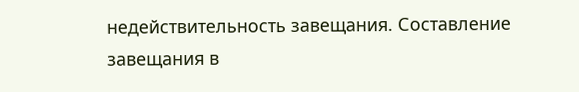недействительность завещания. Составление завещания в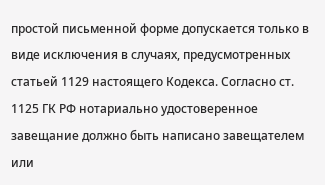простой письменной форме допускается только в виде исключения в случаях, предусмотренных статьей 1129 настоящего Кодекса. Согласно ст. 1125 ГК РФ нотариально удостоверенное завещание должно быть написано завещателем или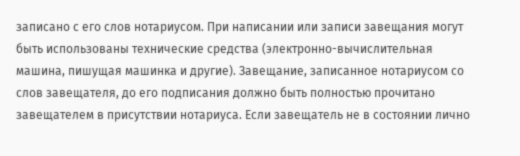записано с его слов нотариусом. При написании или записи завещания могут быть использованы технические средства (электронно-вычислительная машина, пишущая машинка и другие). Завещание, записанное нотариусом со слов завещателя, до его подписания должно быть полностью прочитано завещателем в присутствии нотариуса. Если завещатель не в состоянии лично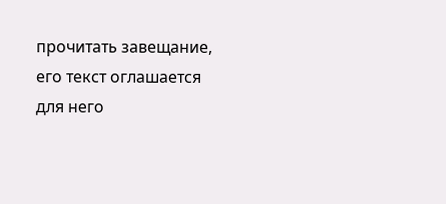прочитать завещание, его текст оглашается для него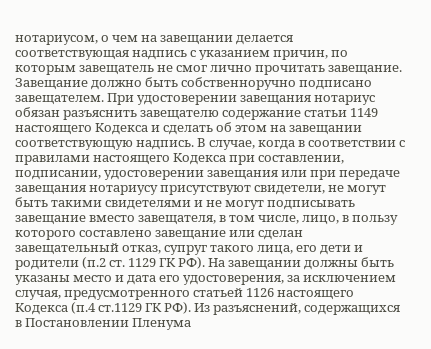нотариусом, о чем на завещании делается соответствующая надпись с указанием причин, по которым завещатель не смог лично прочитать завещание. Завещание должно быть собственноручно подписано завещателем. При удостоверении завещания нотариус обязан разъяснить завещателю содержание статьи 1149 настоящего Кодекса и сделать об этом на завещании соответствующую надпись. В случае, когда в соответствии с правилами настоящего Кодекса при составлении, подписании, удостоверении завещания или при передаче завещания нотариусу присутствуют свидетели, не могут быть такими свидетелями и не могут подписывать завещание вместо завещателя, в том числе, лицо, в пользу которого составлено завещание или сделан завещательный отказ, супруг такого лица, его дети и родители (п.2 ст. 1129 ГК РФ). На завещании должны быть указаны место и дата его удостоверения, за исключением случая, предусмотренного статьей 1126 настоящего Кодекса (п.4 ст.1129 ГК РФ). Из разъяснений, содержащихся в Постановлении Пленума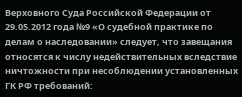Верховного Суда Российской Федерации от 29.05.2012 года №9 «О судебной практике по делам о наследовании» следует, что завещания относятся к числу недействительных вследствие ничтожности при несоблюдении установленных ГК РФ требований: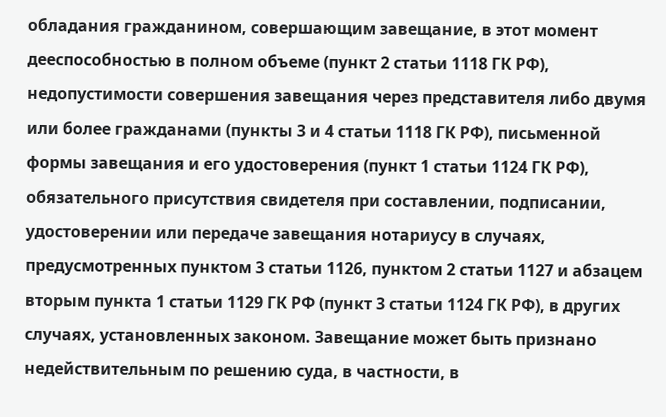обладания гражданином, совершающим завещание, в этот момент дееспособностью в полном объеме (пункт 2 статьи 1118 ГК РФ), недопустимости совершения завещания через представителя либо двумя или более гражданами (пункты 3 и 4 статьи 1118 ГК РФ), письменной формы завещания и его удостоверения (пункт 1 статьи 1124 ГК РФ), обязательного присутствия свидетеля при составлении, подписании, удостоверении или передаче завещания нотариусу в случаях, предусмотренных пунктом 3 статьи 1126, пунктом 2 статьи 1127 и абзацем вторым пункта 1 статьи 1129 ГК РФ (пункт 3 статьи 1124 ГК РФ), в других случаях, установленных законом. Завещание может быть признано недействительным по решению суда, в частности, в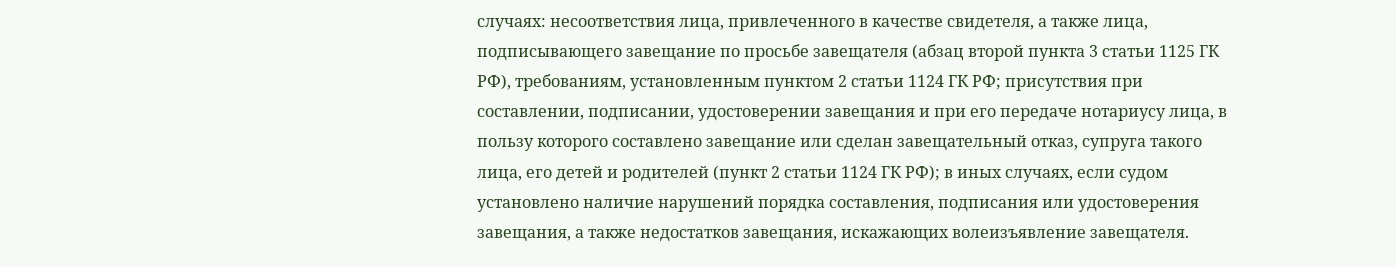случаях: несоответствия лица, привлеченного в качестве свидетеля, а также лица, подписывающего завещание по просьбе завещателя (абзац второй пункта 3 статьи 1125 ГК РФ), требованиям, установленным пунктом 2 статьи 1124 ГК РФ; присутствия при составлении, подписании, удостоверении завещания и при его передаче нотариусу лица, в пользу которого составлено завещание или сделан завещательный отказ, супруга такого лица, его детей и родителей (пункт 2 статьи 1124 ГК РФ); в иных случаях, если судом установлено наличие нарушений порядка составления, подписания или удостоверения завещания, а также недостатков завещания, искажающих волеизъявление завещателя.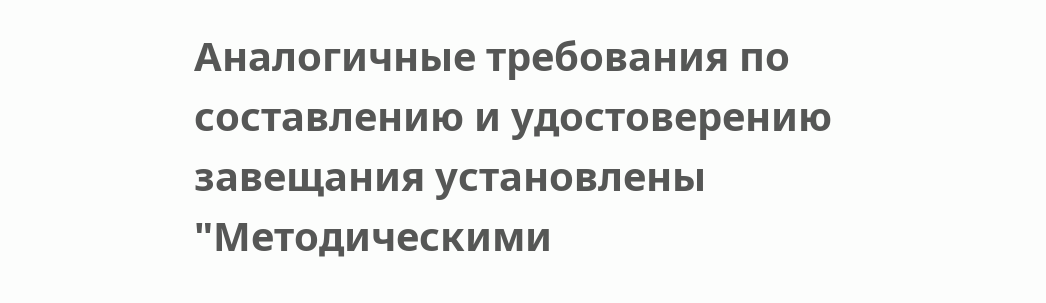Аналогичные требования по составлению и удостоверению завещания установлены "Методическими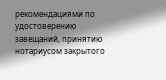рекомендациями по удостоверению завещаний, принятию нотариусом закрытого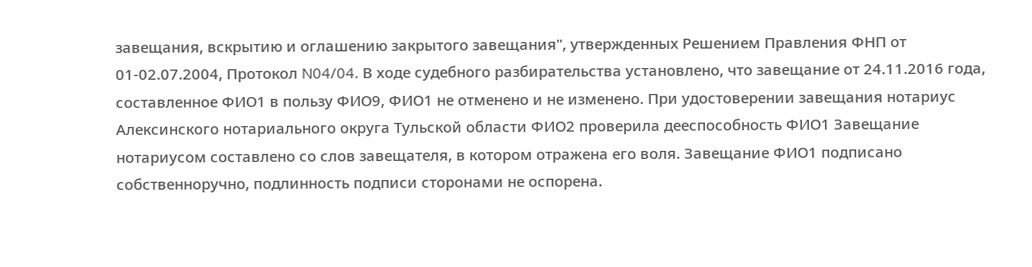завещания, вскрытию и оглашению закрытого завещания", утвержденных Решением Правления ФНП от 01-02.07.2004, Протокол N04/04. В ходе судебного разбирательства установлено, что завещание от 24.11.2016 года, составленное ФИО1 в пользу ФИО9, ФИО1 не отменено и не изменено. При удостоверении завещания нотариус Алексинского нотариального округа Тульской области ФИО2 проверила дееспособность ФИО1 Завещание нотариусом составлено со слов завещателя, в котором отражена его воля. Завещание ФИО1 подписано собственноручно, подлинность подписи сторонами не оспорена.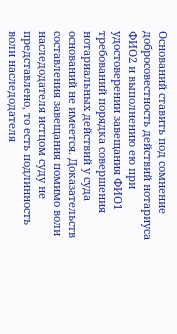Оснований ставить под сомнение добросовестность действий нотариуса ФИО2 и выполнению ею при удостоверении завещания ФИО1 требований порядка совершения нотариальных действий у суда оснований не имеется. Доказательств составления завещания помимо воли наследодателя истцом суду не представлено, то есть подлинность воли наследодателя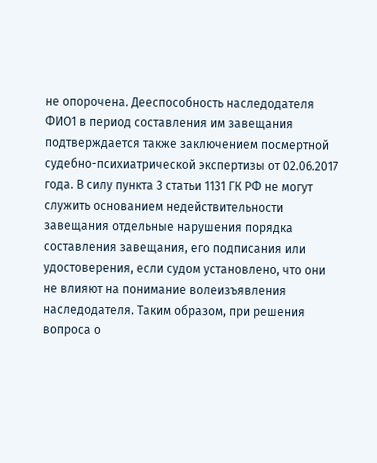не опорочена. Дееспособность наследодателя ФИО1 в период составления им завещания подтверждается также заключением посмертной судебно-психиатрической экспертизы от 02.06.2017 года. В силу пункта 3 статьи 1131 ГК РФ не могут служить основанием недействительности завещания отдельные нарушения порядка составления завещания, его подписания или удостоверения, если судом установлено, что они не влияют на понимание волеизъявления наследодателя. Таким образом, при решения вопроса о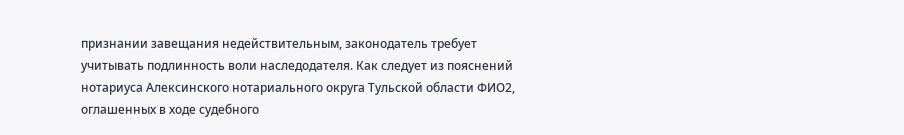признании завещания недействительным, законодатель требует учитывать подлинность воли наследодателя. Как следует из пояснений нотариуса Алексинского нотариального округа Тульской области ФИО2, оглашенных в ходе судебного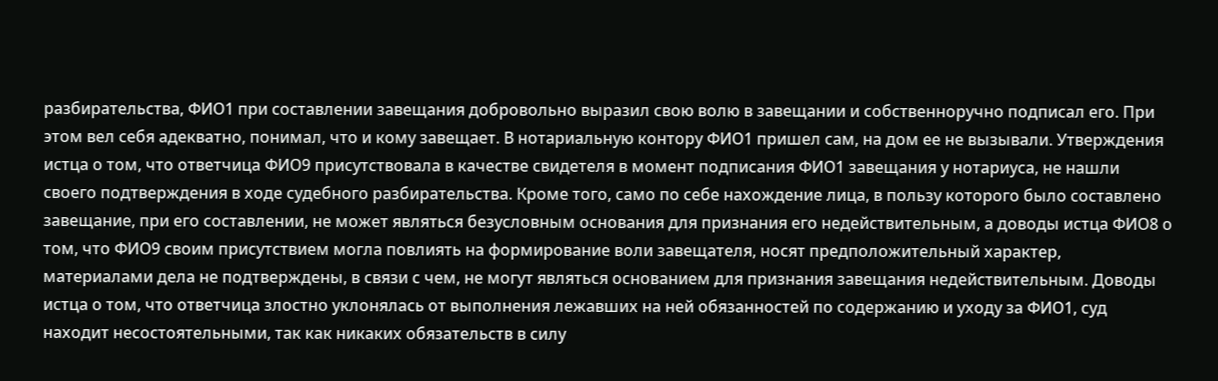разбирательства, ФИО1 при составлении завещания добровольно выразил свою волю в завещании и собственноручно подписал его. При этом вел себя адекватно, понимал, что и кому завещает. В нотариальную контору ФИО1 пришел сам, на дом ее не вызывали. Утверждения истца о том, что ответчица ФИО9 присутствовала в качестве свидетеля в момент подписания ФИО1 завещания у нотариуса, не нашли своего подтверждения в ходе судебного разбирательства. Кроме того, само по себе нахождение лица, в пользу которого было составлено завещание, при его составлении, не может являться безусловным основания для признания его недействительным, а доводы истца ФИО8 о том, что ФИО9 своим присутствием могла повлиять на формирование воли завещателя, носят предположительный характер, материалами дела не подтверждены, в связи с чем, не могут являться основанием для признания завещания недействительным. Доводы истца о том, что ответчица злостно уклонялась от выполнения лежавших на ней обязанностей по содержанию и уходу за ФИО1, суд находит несостоятельными, так как никаких обязательств в силу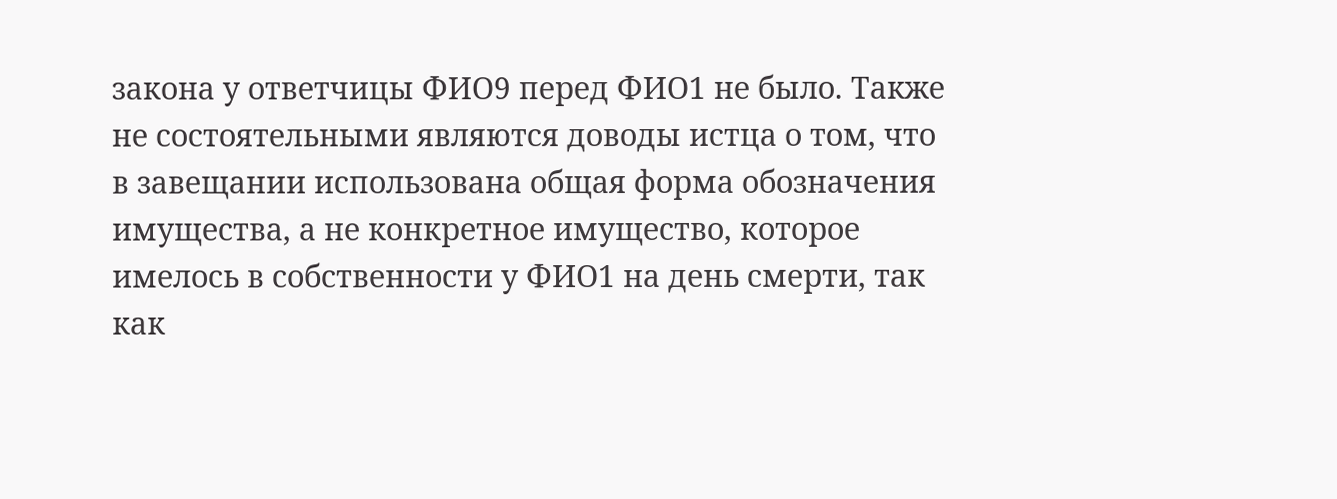закона у ответчицы ФИО9 перед ФИО1 не было. Также не состоятельными являются доводы истца о том, что в завещании использована общая форма обозначения имущества, а не конкретное имущество, которое имелось в собственности у ФИО1 на день смерти, так как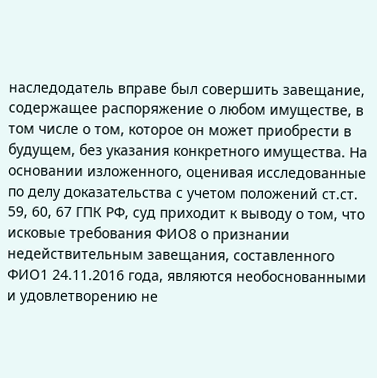наследодатель вправе был совершить завещание, содержащее распоряжение о любом имуществе, в том числе о том, которое он может приобрести в будущем, без указания конкретного имущества. На основании изложенного, оценивая исследованные по делу доказательства с учетом положений ст.ст. 59, 60, 67 ГПК РФ, суд приходит к выводу о том, что исковые требования ФИО8 о признании недействительным завещания, составленного ФИО1 24.11.2016 года, являются необоснованными и удовлетворению не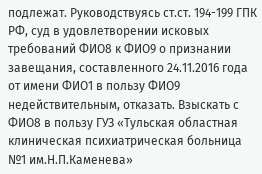подлежат. Руководствуясь ст.ст. 194-199 ГПК РФ, суд в удовлетворении исковых требований ФИО8 к ФИО9 о признании завещания, составленного 24.11.2016 года от имени ФИО1 в пользу ФИО9 недействительным, отказать. Взыскать с ФИО8 в пользу ГУЗ «Тульская областная клиническая психиатрическая больница №1 им.Н.П.Каменева»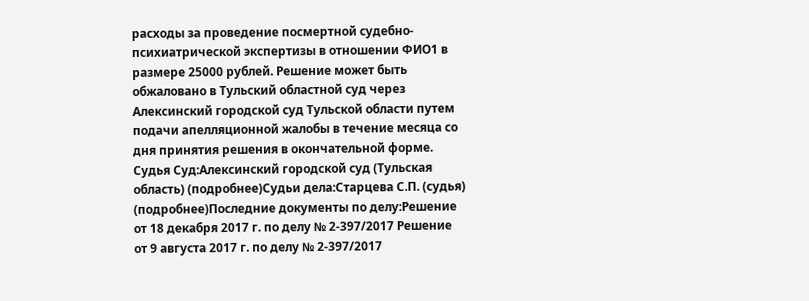расходы за проведение посмертной судебно-психиатрической экспертизы в отношении ФИО1 в размере 25000 рублей. Решение может быть обжаловано в Тульский областной суд через Алексинский городской суд Тульской области путем подачи апелляционной жалобы в течение месяца со дня принятия решения в окончательной форме. Судья Суд:Алексинский городской суд (Тульская область) (подробнее)Судьи дела:Старцева С.П. (судья) (подробнее)Последние документы по делу:Решение от 18 декабря 2017 г. по делу № 2-397/2017 Решение от 9 августа 2017 г. по делу № 2-397/2017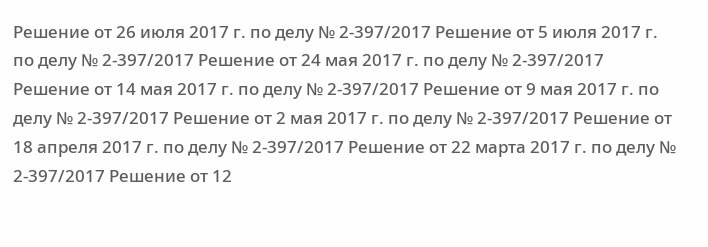Решение от 26 июля 2017 г. по делу № 2-397/2017 Решение от 5 июля 2017 г. по делу № 2-397/2017 Решение от 24 мая 2017 г. по делу № 2-397/2017 Решение от 14 мая 2017 г. по делу № 2-397/2017 Решение от 9 мая 2017 г. по делу № 2-397/2017 Решение от 2 мая 2017 г. по делу № 2-397/2017 Решение от 18 апреля 2017 г. по делу № 2-397/2017 Решение от 22 марта 2017 г. по делу № 2-397/2017 Решение от 12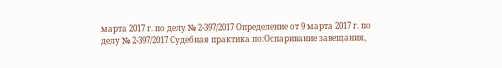марта 2017 г. по делу № 2-397/2017 Определение от 9 марта 2017 г. по делу № 2-397/2017 Судебная практика по:Оспаривание завещания,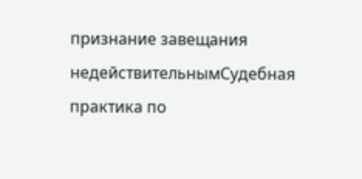признание завещания недействительнымСудебная практика по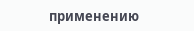применению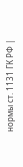нормы ст. 1131 ГК РФ |